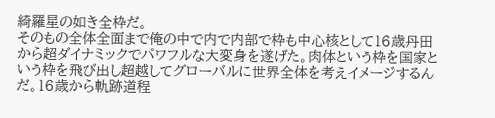綺羅星の如き全枠だ。
そのもの全体全面まで俺の中で内で内部で枠も中心核として16歳丹田から超ダイナミックでパワフルな大変身を遂げた。肉体という枠を国家という枠を飛び出し超越してグローバルに世界全体を考えイメージするんだ。16歳から軌跡道程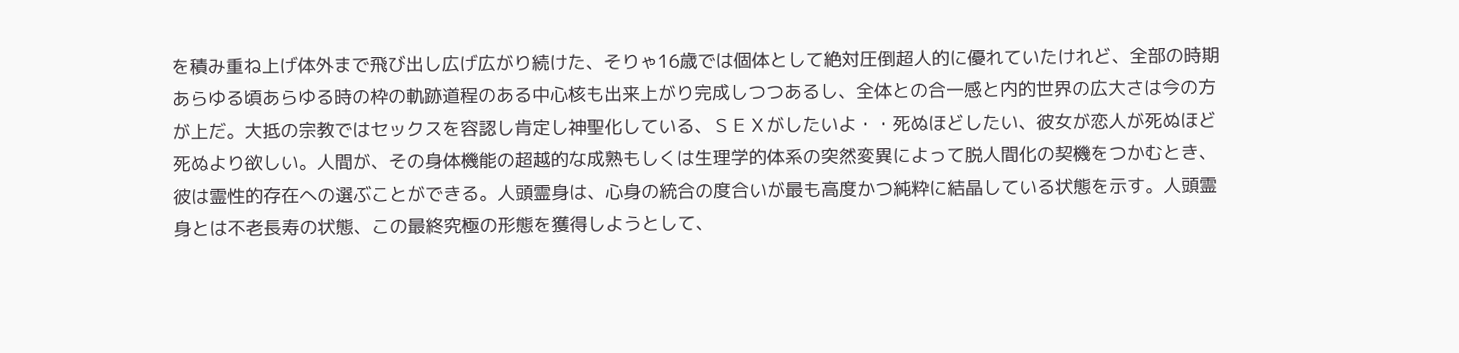を積み重ね上げ体外まで飛び出し広げ広がり続けた、そりゃ16歳では個体として絶対圧倒超人的に優れていたけれど、全部の時期あらゆる頃あらゆる時の枠の軌跡道程のある中心核も出来上がり完成しつつあるし、全体との合一感と内的世界の広大さは今の方が上だ。大抵の宗教ではセックスを容認し肯定し神聖化している、ＳＥＸがしたいよ・・死ぬほどしたい、彼女が恋人が死ぬほど死ぬより欲しい。人間が、その身体機能の超越的な成熟もしくは生理学的体系の突然変異によって脱人間化の契機をつかむとき、彼は霊性的存在への選ぶことができる。人頭霊身は、心身の統合の度合いが最も高度かつ純粋に結晶している状態を示す。人頭霊身とは不老長寿の状態、この最終究極の形態を獲得しようとして、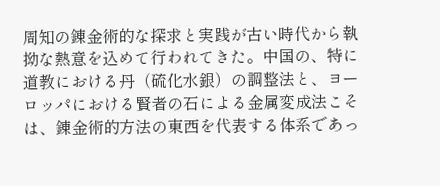周知の錬金術的な探求と実践が古い時代から執拗な熱意を込めて行われてきた。中国の、特に道教における丹（硫化水銀）の調整法と、ヨーロッパにおける賢者の石による金属変成法こそは、錬金術的方法の東西を代表する体系であっ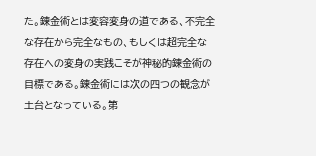た。錬金術とは変容変身の道である、不完全な存在から完全なもの、もしくは超完全な存在への変身の実践こそが神秘的錬金術の目標である。錬金術には次の四つの観念が土台となっている。第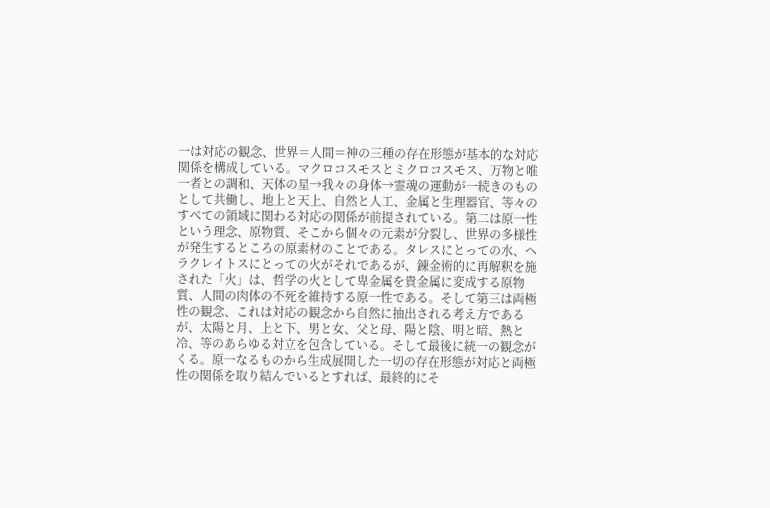一は対応の観念、世界＝人間＝神の三種の存在形態が基本的な対応関係を構成している。マクロコスモスとミクロコスモス、万物と唯一者との調和、天体の星→我々の身体→霊魂の運動が一続きのものとして共働し、地上と天上、自然と人工、金属と生理器官、等々のすべての領域に関わる対応の関係が前提されている。第二は原一性という理念、原物質、そこから個々の元素が分裂し、世界の多様性が発生するところの原素材のことである。タレスにとっての水、ヘラクレイトスにとっての火がそれであるが、錬金術的に再解釈を施された「火」は、哲学の火として卑金属を貴金属に変成する原物質、人間の肉体の不死を維持する原一性である。そして第三は両極性の観念、これは対応の観念から自然に抽出される考え方であるが、太陽と月、上と下、男と女、父と母、陽と陰、明と暗、熱と冷、等のあらゆる対立を包含している。そして最後に統一の観念がくる。原一なるものから生成展開した一切の存在形態が対応と両極性の関係を取り結んでいるとすれば、最終的にそ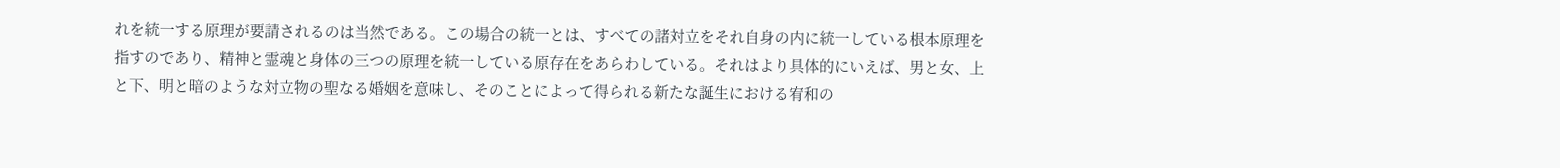れを統一する原理が要請されるのは当然である。この場合の統一とは、すべての諸対立をそれ自身の内に統一している根本原理を指すのであり、精神と霊魂と身体の三つの原理を統一している原存在をあらわしている。それはより具体的にいえば、男と女、上と下、明と暗のような対立物の聖なる婚姻を意味し、そのことによって得られる新たな誕生における宥和の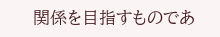関係を目指すものであ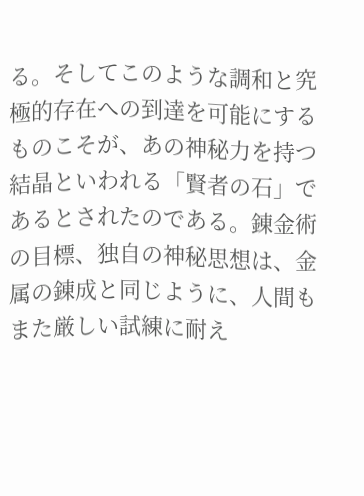る。そしてこのような調和と究極的存在への到達を可能にするものこそが、あの神秘力を持つ結晶といわれる「賢者の石」であるとされたのである。錬金術の目標、独自の神秘思想は、金属の錬成と同じように、人間もまた厳しい試練に耐え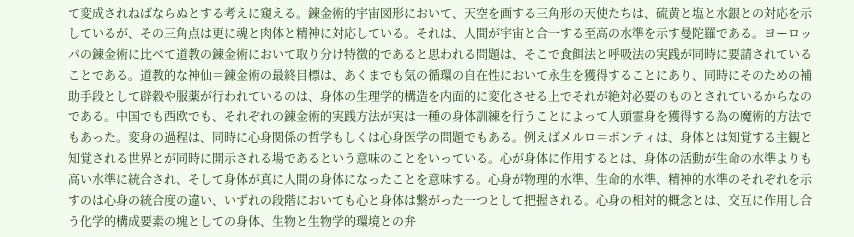て変成されねばならぬとする考えに窺える。錬金術的宇宙図形において、天空を画する三角形の天使たちは、硫黄と塩と水銀との対応を示しているが、その三角点は更に魂と肉体と精神に対応している。それは、人間が宇宙と合一する至高の水準を示す曼陀羅である。ヨーロッパの錬金術に比べて道教の錬金術において取り分け特徴的であると思われる問題は、そこで食餌法と呼吸法の実践が同時に要請されていることである。道教的な神仙＝錬金術の最終目標は、あくまでも気の循環の自在性において永生を獲得することにあり、同時にそのための補助手段として辟穀や服薬が行われているのは、身体の生理学的構造を内面的に変化させる上でそれが絶対必要のものとされているからなのである。中国でも西欧でも、それぞれの錬金術的実践方法が実は一種の身体訓練を行うことによって人頭霊身を獲得する為の魔術的方法でもあった。変身の過程は、同時に心身関係の哲学もしくは心身医学の問題でもある。例えばメルロ＝ポンティは、身体とは知覚する主観と知覚される世界とが同時に開示される場であるという意味のことをいっている。心が身体に作用するとは、身体の活動が生命の水準よりも高い水準に統合され、そして身体が真に人間の身体になったことを意味する。心身が物理的水準、生命的水準、精神的水準のそれぞれを示すのは心身の統合度の違い、いずれの段階においても心と身体は繋がった一つとして把握される。心身の相対的概念とは、交互に作用し合う化学的構成要素の塊としての身体、生物と生物学的環境との弁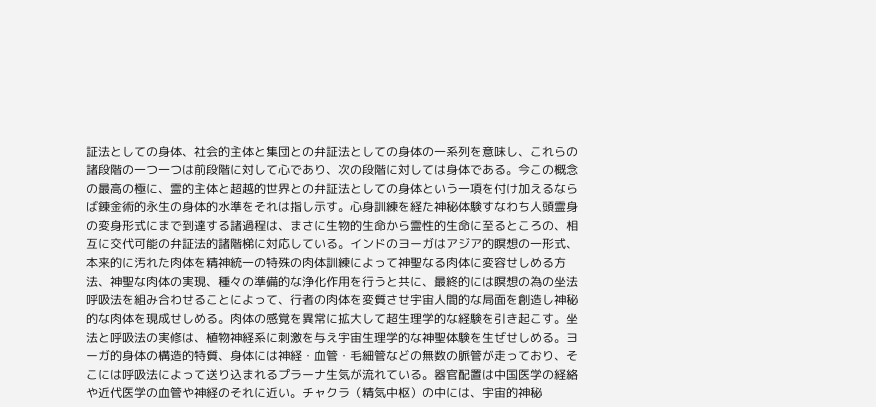証法としての身体、社会的主体と集団との弁証法としての身体の一系列を意味し、これらの諸段階の一つ一つは前段階に対して心であり、次の段階に対しては身体である。今この概念の最高の極に、霊的主体と超越的世界との弁証法としての身体という一項を付け加えるならば錬金術的永生の身体的水準をそれは指し示す。心身訓練を経た神秘体験すなわち人頭霊身の変身形式にまで到達する諸過程は、まさに生物的生命から霊性的生命に至るところの、相互に交代可能の弁証法的諸階梯に対応している。インドのヨーガはアジア的瞑想の一形式、本来的に汚れた肉体を精神統一の特殊の肉体訓練によって神聖なる肉体に変容せしめる方法、神聖な肉体の実現、種々の準備的な浄化作用を行うと共に、最終的には瞑想の為の坐法呼吸法を組み合わせることによって、行者の肉体を変質させ宇宙人間的な局面を創造し神秘的な肉体を現成せしめる。肉体の感覚を異常に拡大して超生理学的な経験を引き起こす。坐法と呼吸法の実修は、植物神経系に刺激を与え宇宙生理学的な神聖体験を生ぜせしめる。ヨーガ的身体の構造的特質、身体には神経・血管・毛細管などの無数の脈管が走っており、そこには呼吸法によって送り込まれるプラーナ生気が流れている。器官配置は中国医学の経絡や近代医学の血管や神経のそれに近い。チャクラ（精気中枢）の中には、宇宙的神秘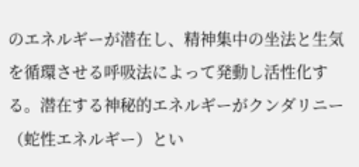のエネルギーが潜在し、精神集中の坐法と生気を循環させる呼吸法によって発動し活性化する。潜在する神秘的エネルギーがクンダリニー（蛇性エネルギー）とい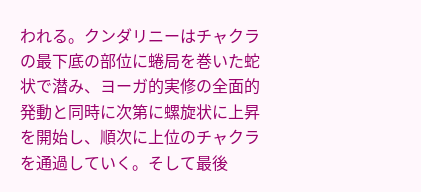われる。クンダリニーはチャクラの最下底の部位に蜷局を巻いた蛇状で潜み、ヨーガ的実修の全面的発動と同時に次第に螺旋状に上昇を開始し、順次に上位のチャクラを通過していく。そして最後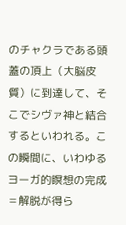のチャクラである頭蓋の頂上（大脳皮質）に到達して、そこでシヴァ神と結合するといわれる。この瞬間に、いわゆるヨーガ的瞑想の完成＝解脱が得ら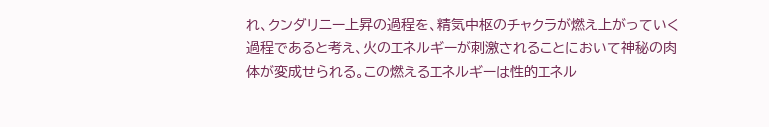れ、クンダリニー上昇の過程を、精気中枢のチャクラが燃え上がっていく過程であると考え、火のエネルギーが刺激されることにおいて神秘の肉体が変成せられる。この燃えるエネルギーは性的エネル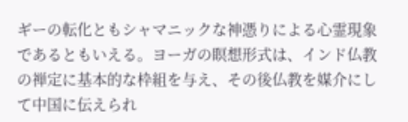ギーの転化ともシャマニックな神憑りによる心霊現象であるともいえる。ヨーガの瞑想形式は、インド仏教の禅定に基本的な枠組を与え、その後仏教を媒介にして中国に伝えられ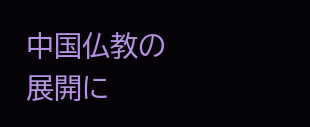中国仏教の展開に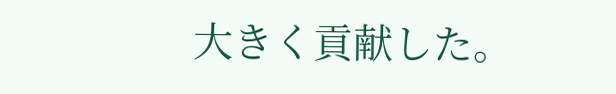大きく貢献した。